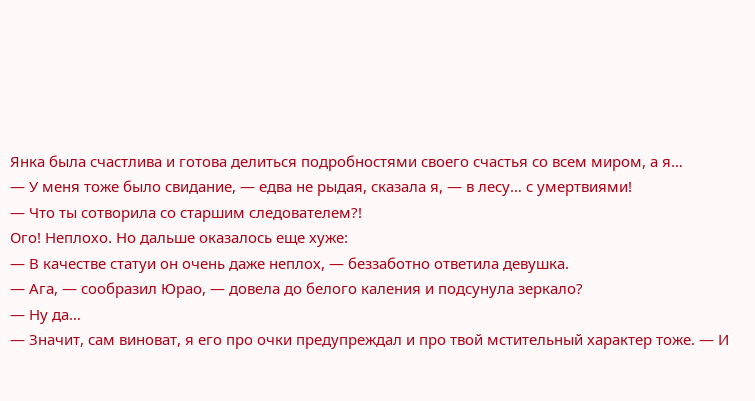Янка была счастлива и готова делиться подробностями своего счастья со всем миром, а я…
— У меня тоже было свидание, — едва не рыдая, сказала я, — в лесу… с умертвиями!
— Что ты сотворила со старшим следователем?!
Ого! Неплохо. Но дальше оказалось еще хуже:
— В качестве статуи он очень даже неплох, — беззаботно ответила девушка.
— Ага, — сообразил Юрао, — довела до белого каления и подсунула зеркало?
— Ну да…
— Значит, сам виноват, я его про очки предупреждал и про твой мстительный характер тоже. — И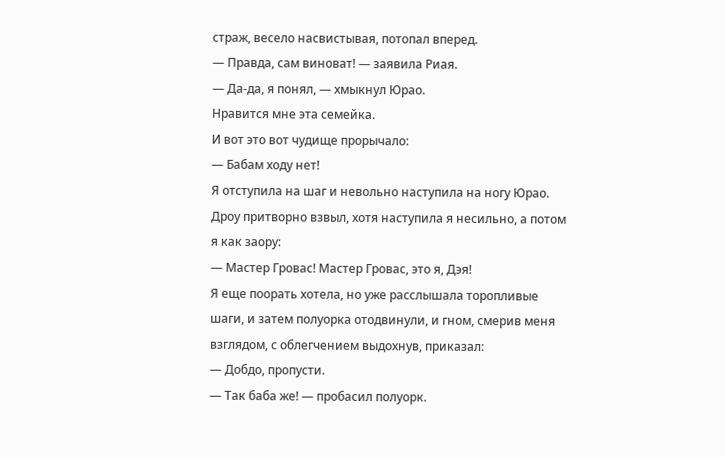страж, весело насвистывая, потопал вперед.
— Правда, сам виноват! — заявила Риая.
— Да-да, я понял, — хмыкнул Юрао.
Нравится мне эта семейка.
И вот это вот чудище прорычало:
— Бабам ходу нет!
Я отступила на шаг и невольно наступила на ногу Юрао. Дроу притворно взвыл, хотя наступила я несильно, а потом я как заору:
— Мастер Гровас! Мастер Гровас, это я, Дэя!
Я еще поорать хотела, но уже расслышала торопливые шаги, и затем полуорка отодвинули, и гном, смерив меня взглядом, с облегчением выдохнув, приказал:
— Добдо, пропусти.
— Так баба же! — пробасил полуорк.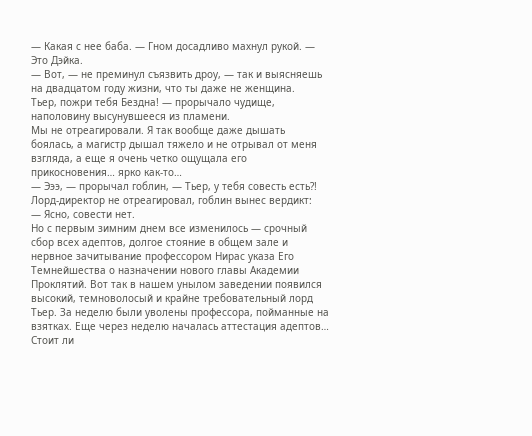— Какая с нее баба. — Гном досадливо махнул рукой. — Это Дэйка.
— Вот, — не преминул съязвить дроу, — так и выясняешь на двадцатом году жизни, что ты даже не женщина.
Тьер, пожри тебя Бездна! — прорычало чудище, наполовину высунувшееся из пламени.
Мы не отреагировали. Я так вообще даже дышать боялась, а магистр дышал тяжело и не отрывал от меня взгляда, а еще я очень четко ощущала его прикосновения… ярко как-то…
— Эээ, — прорычал гоблин, — Тьер, у тебя совесть есть?!
Лорд-директор не отреагировал, гоблин вынес вердикт:
— Ясно, совести нет.
Но с первым зимним днем все изменилось — срочный сбор всех адептов, долгое стояние в общем зале и нервное зачитывание профессором Нирас указа Его Темнейшества о назначении нового главы Академии Проклятий. Вот так в нашем унылом заведении появился высокий, темноволосый и крайне требовательный лорд Тьер. За неделю были уволены профессора, пойманные на взятках. Еще через неделю началась аттестация адептов… Стоит ли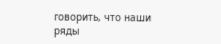говорить, что наши ряды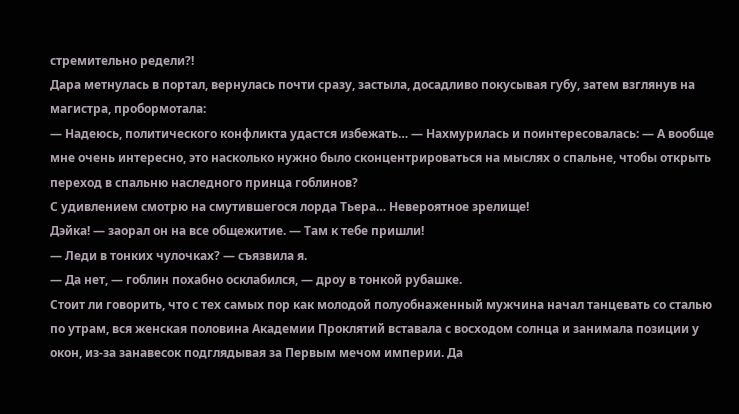стремительно редели?!
Дара метнулась в портал, вернулась почти сразу, застыла, досадливо покусывая губу, затем взглянув на магистра, пробормотала:
— Надеюсь, политического конфликта удастся избежать… — Нахмурилась и поинтересовалась: — А вообще мне очень интересно, это насколько нужно было сконцентрироваться на мыслях о спальне, чтобы открыть переход в спальню наследного принца гоблинов?
С удивлением смотрю на смутившегося лорда Тьера… Невероятное зрелище!
Дэйка! — заорал он на все общежитие. — Там к тебе пришли!
— Леди в тонких чулочках? — съязвила я.
— Да нет, — гоблин похабно осклабился, — дроу в тонкой рубашке.
Стоит ли говорить, что с тех самых пор как молодой полуобнаженный мужчина начал танцевать со сталью по утрам, вся женская половина Академии Проклятий вставала с восходом солнца и занимала позиции у окон, из-за занавесок подглядывая за Первым мечом империи. Да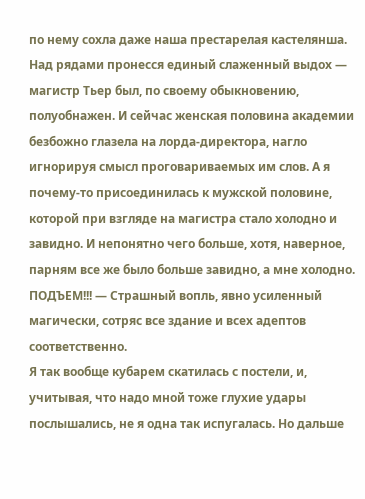по нему сохла даже наша престарелая кастелянша.
Над рядами пронесся единый слаженный выдох — магистр Тьер был, по своему обыкновению, полуобнажен. И сейчас женская половина академии безбожно глазела на лорда-директора, нагло игнорируя смысл проговариваемых им слов. А я почему-то присоединилась к мужской половине, которой при взгляде на магистра стало холодно и завидно. И непонятно чего больше, хотя, наверное, парням все же было больше завидно, а мне холодно.
ПОДЪЕМ!!! — Страшный вопль, явно усиленный магически, сотряс все здание и всех адептов соответственно.
Я так вообще кубарем скатилась с постели, и, учитывая, что надо мной тоже глухие удары послышались, не я одна так испугалась. Но дальше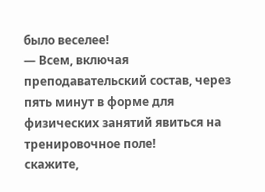было веселее!
— Всем, включая преподавательский состав, через пять минут в форме для физических занятий явиться на тренировочное поле!
скажите,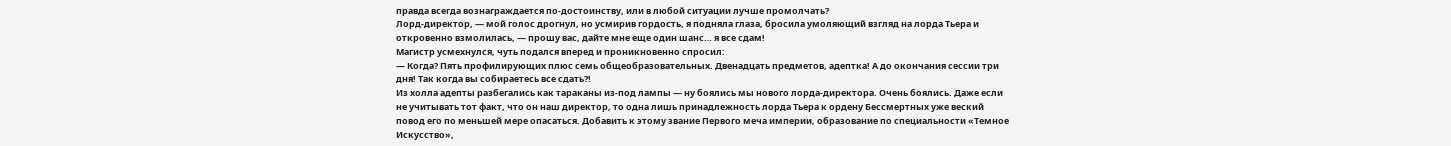правда всегда вознаграждается по-достоинству, или в любой ситуации лучше промолчать?
Лорд-директор, — мой голос дрогнул, но усмирив гордость, я подняла глаза, бросила умоляющий взгляд на лорда Тьера и откровенно взмолилась, — прошу вас, дайте мне еще один шанс… я все сдам!
Магистр усмехнулся, чуть подался вперед и проникновенно спросил:
— Когда? Пять профилирующих плюс семь общеобразовательных. Двенадцать предметов, адептка! А до окончания сессии три дня! Так когда вы собираетесь все сдать?!
Из холла адепты разбегались как тараканы из-под лампы — ну боялись мы нового лорда-директора. Очень боялись. Даже если не учитывать тот факт, что он наш директор, то одна лишь принадлежность лорда Тьера к ордену Бессмертных уже веский повод его по меньшей мере опасаться. Добавить к этому звание Первого меча империи, образование по специальности «Темное Искусство»,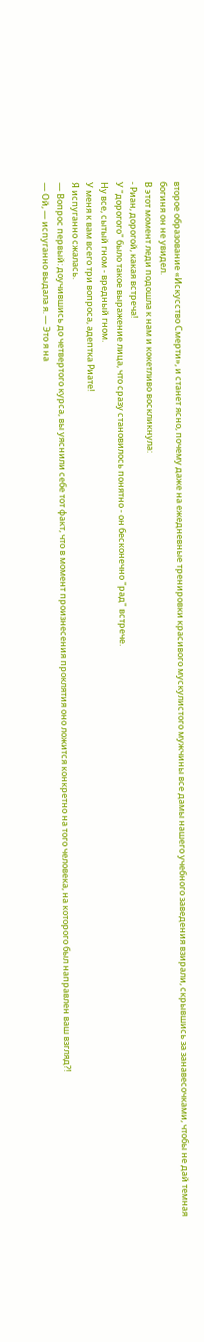второе образование «Искусство Смерти», и станет ясно, почему даже на ежедневные тренировки красивого мускулистого мужчины все дамы нашего учебного заведения взирали, скрывшись за занавесочками, чтобы не дай темная богиня он не увидел.
В этот момент леди подошла к нам и кокетливо воскликнула:
- Риан, дорогой, какая встреча!
У "дорогого" было такое выражение лица, что сразу становилось понятно - он бесконечно "рад" встрече.
Ну все, сытый гном - вредный гном.
У меня к вам всего три вопроса, адептка Риате!
Я испуганно сжалась.
— Вопрос первый: доучившись до четвертого курса, вы уяснили себе тот факт, что в момент произнесения проклятия оно ложится конкретно на того человека, на которого был направлен ваш взгляд?!
— Ой, — испуганно выдала я. — Это я на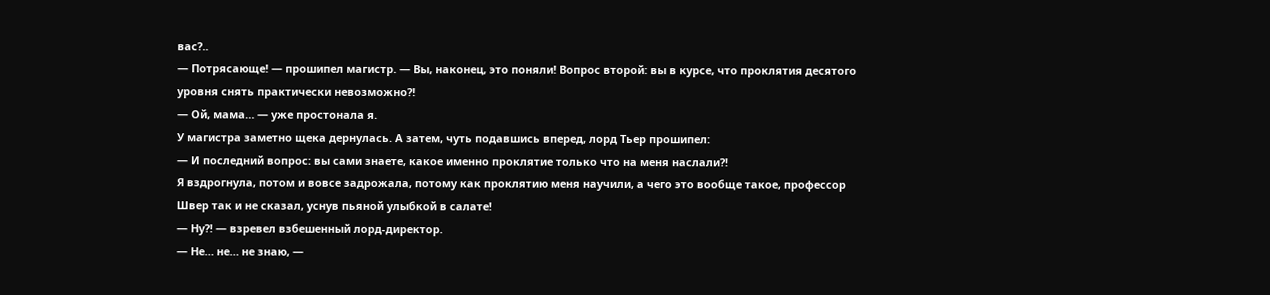вас?..
— Потрясающе! — прошипел магистр. — Вы, наконец, это поняли! Вопрос второй: вы в курсе, что проклятия десятого уровня снять практически невозможно?!
— Ой, мама… — уже простонала я.
У магистра заметно щека дернулась. А затем, чуть подавшись вперед, лорд Тьер прошипел:
— И последний вопрос: вы сами знаете, какое именно проклятие только что на меня наслали?!
Я вздрогнула, потом и вовсе задрожала, потому как проклятию меня научили, а чего это вообще такое, профессор Швер так и не сказал, уснув пьяной улыбкой в салате!
— Ну?! — взревел взбешенный лорд-директор.
— Не… не… не знаю, —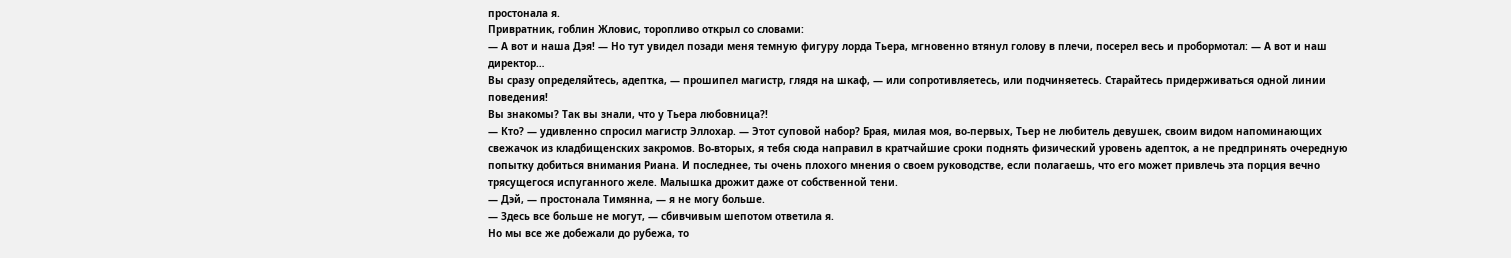простонала я.
Привратник, гоблин Жловис, торопливо открыл со словами:
— А вот и наша Дэя! — Но тут увидел позади меня темную фигуру лорда Тьера, мгновенно втянул голову в плечи, посерел весь и пробормотал: — А вот и наш директор…
Вы сразу определяйтесь, адептка, — прошипел магистр, глядя на шкаф, — или сопротивляетесь, или подчиняетесь. Старайтесь придерживаться одной линии поведения!
Вы знакомы? Так вы знали, что у Тьера любовница?!
— Кто? — удивленно спросил магистр Эллохар. — Этот суповой набор? Брая, милая моя, во-первых, Тьер не любитель девушек, своим видом напоминающих свежачок из кладбищенских закромов. Во-вторых, я тебя сюда направил в кратчайшие сроки поднять физический уровень адепток, а не предпринять очередную попытку добиться внимания Риана. И последнее, ты очень плохого мнения о своем руководстве, если полагаешь, что его может привлечь эта порция вечно трясущегося испуганного желе. Малышка дрожит даже от собственной тени.
— Дэй, — простонала Тимянна, — я не могу больше.
— Здесь все больше не могут, — сбивчивым шепотом ответила я.
Но мы все же добежали до рубежа, то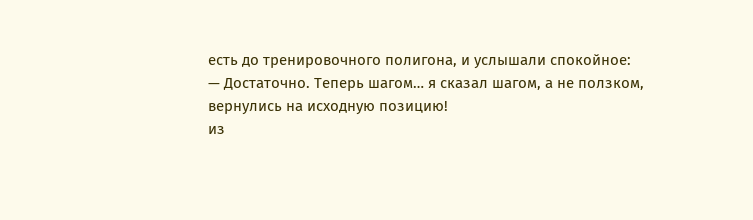есть до тренировочного полигона, и услышали спокойное:
— Достаточно. Теперь шагом… я сказал шагом, а не ползком, вернулись на исходную позицию!
из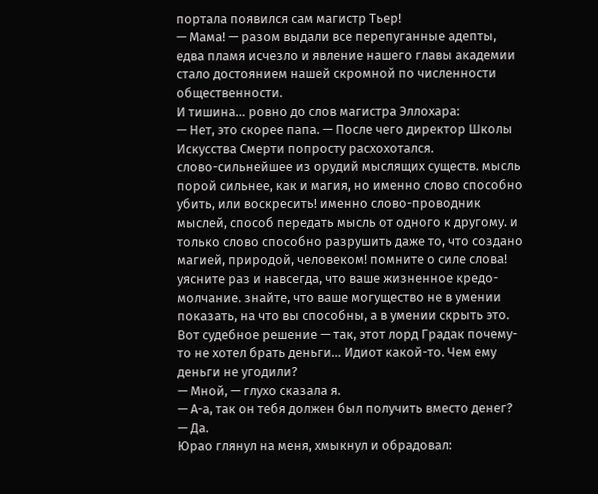портала появился сам магистр Тьер!
— Мама! — разом выдали все перепуганные адепты, едва пламя исчезло и явление нашего главы академии стало достоянием нашей скромной по численности общественности.
И тишина… ровно до слов магистра Эллохара:
— Нет, это скорее папа. — После чего директор Школы Искусства Смерти попросту расхохотался.
слово-сильнейшее из орудий мыслящих существ. мысль порой сильнее, как и магия, но именно слово способно убить, или воскресить! именно слово-проводник мыслей, способ передать мысль от одного к другому. и только слово способно разрушить даже то, что создано магией, природой, человеком! помните о силе слова! уясните раз и навсегда, что ваше жизненное кредо-молчание. знайте, что ваше могущество не в умении показать, на что вы способны, а в умении скрыть это.
Вот судебное решение — так, этот лорд Градак почему-то не хотел брать деньги… Идиот какой-то. Чем ему деньги не угодили?
— Мной, — глухо сказала я.
— А-а, так он тебя должен был получить вместо денег?
— Да.
Юрао глянул на меня, хмыкнул и обрадовал: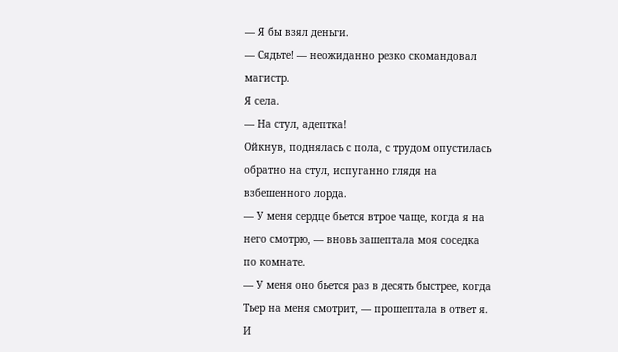— Я бы взял деньги.
— Сядьте! — неожиданно резко скомандовал магистр.
Я села.
— На стул, адептка!
Ойкнув, поднялась с пола, с трудом опустилась обратно на стул, испуганно глядя на взбешенного лорда.
— У меня сердце бьется втрое чаще, когда я на него смотрю, — вновь зашептала моя соседка по комнате.
— У меня оно бьется раз в десять быстрее, когда Тьер на меня смотрит, — прошептала в ответ я.
И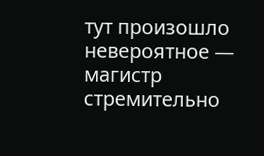тут произошло невероятное — магистр стремительно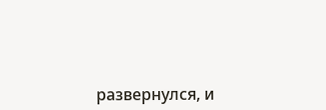развернулся, и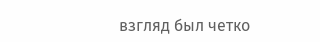взгляд был четко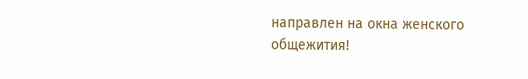направлен на окна женского общежития!